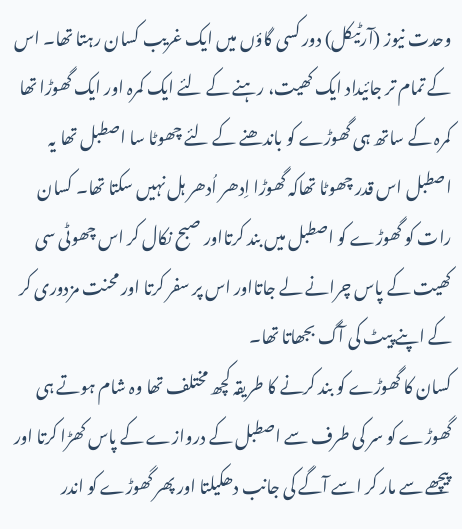وحدت نیوز (آرٹیکل) دور کسی گاؤں میں ایک غریب کسان رہتا تھا۔ اس کے تمام تر جائیداد ایک کھیت، رہنے کے لئے ایک کمرہ اور ایک گھوڑا تھا کمرہ کے ساتھ ہی گھوڑے کو باندھنے کے لئے چھوٹا سا اصطبل تھا یہ اصطبل اس قدر چھوٹا تھاکہ گھوڑا اِدھر اُدھر ہل نہیں سکتا تھا۔ کسان رات کو گھوڑے کو اصطبل میں بند کرتااور صبح نکال کر اس چھوٹی سی کھیت کے پاس چرانے لے جاتااور اس پر سفر کرتا اور محنت مزدوری کر کے اپنے پیٹ کی آگ بجھاتا تھا۔
کسان کا گھوڑے کو بند کرنے کا طریقہ کچھ مختلف تھا وہ شام ہوتے ہی گھوڑے کو سر کی طرف سے اصطبل کے دروازے کے پاس کھڑا کرتا اور پیچھے سے مار کر اسے آگے کی جانب دھکیلتا اور پھر گھوڑے کو اندر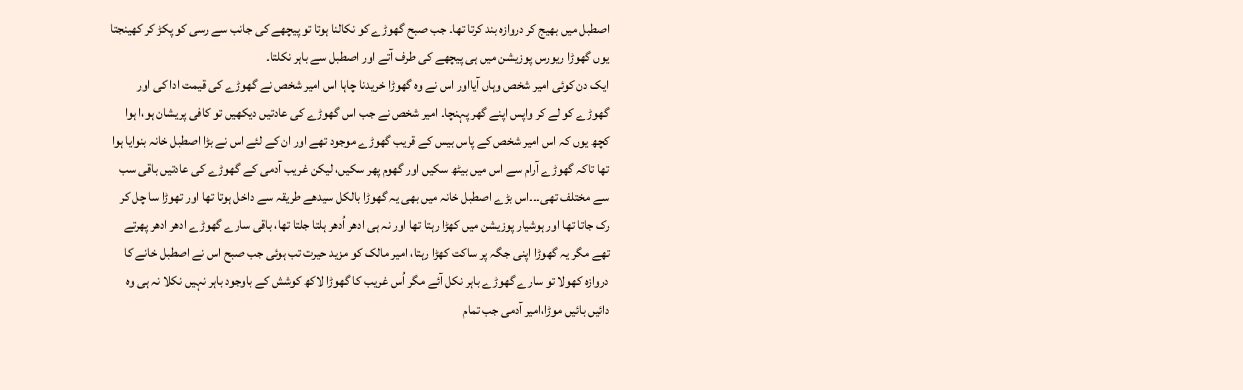اصطبل میں بھیج کر دروازہ بند کرتا تھا۔ جب صبح گھوڑے کو نکالنا ہوتا تو پیچھے کی جانب سے رسی کو پکڑ کر کھینجتا یوں گھوڑا ریورس پوزیشن میں ہی پیچھے کی طرف آتے اور اصطبل سے باہر نکلتا۔
ایک دن کوئی امیر شخص وہاں آیااور اس نے وہ گھوڑا خریدنا چاہا اس امیر شخص نے گھوڑے کی قیمت ادا کی اور گھوڑے کو لے کر واپس اپنے گھر پہنچا۔ امیر شخص نے جب اس گھوڑے کی عادتیں دیکھیں تو کافی پریشان ہو،ا ہوا کچھ یوں کہ اس امیر شخص کے پاس بیس کے قریب گھوڑے موجود تھے اور ان کے لئے اس نے بڑا اصطبل خانہ بنوایا ہوا تھا تاکہ گھوڑے آرام سے اس میں بیٹھ سکیں اور گھوم پھر سکیں، لیکن غریب آدمی کے گھوڑے کی عادتیں باقی سب سے مختلف تھی۔۔۔اس بڑے اصطبل خانہ میں بھی یہ گھوڑا بالکل سیدھے طریقہ سے داخل ہوتا تھا اور تھوڑا سا چل کر رک جاتا تھا اور ہوشیار پوزیشن میں کھڑا رہتا تھا اور نہ ہی ادھر اُدھر ہلتا جلتا تھا، باقی سارے گھوڑے ادھر ادھر پھرتے تھے مگر یہ گھوڑا اپنی جگہ پر ساکت کھڑا رہتا، امیر مالک کو مزید حیرت تب ہوئی جب صبح اس نے اصطبل خانے کا دروازہ کھولا تو سارے گھوڑے باہر نکل آئے مگر اُس غریب کا گھوڑا لاکھ کوشش کے باوجود باہر نہیں نکلا نہ ہی وہ دائیں بائیں موڑا،امیر آدمی جب تمام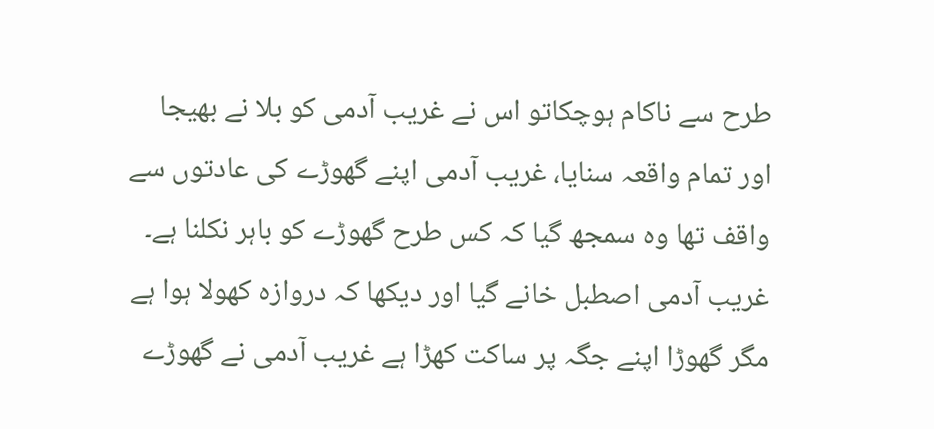طرح سے ناکام ہوچکاتو اس نے غریب آدمی کو بلا نے بھیجا اور تمام واقعہ سنایا، غریب آدمی اپنے گھوڑے کی عادتوں سے واقف تھا وہ سمجھ گیا کہ کس طرح گھوڑے کو باہر نکلنا ہے۔ غریب آدمی اصطبل خانے گیا اور دیکھا کہ دروازہ کھولا ہوا ہے مگر گھوڑا اپنے جگہ پر ساکت کھڑا ہے غریب آدمی نے گھوڑے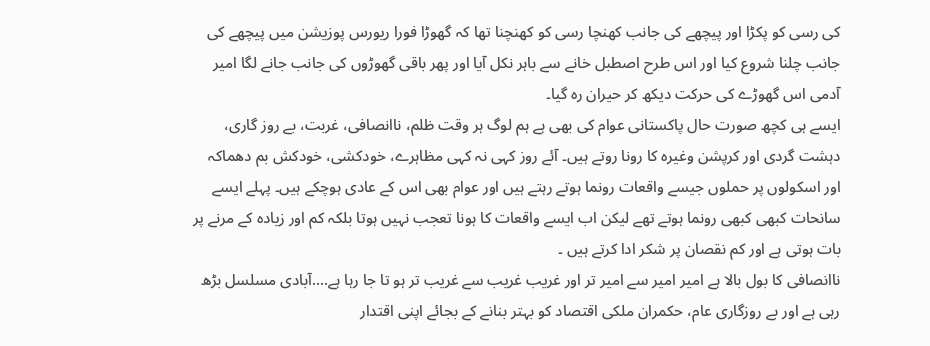کی رسی کو پکڑا اور پیچھے کی جانب کھنچا رسی کو کھنچنا تھا کہ گھوڑا فورا ریورس پوزیشن میں پیچھے کی جانب چلنا شروع کیا اور اس طرح اصطبل خانے سے باہر نکل آیا اور پھر باقی گھوڑوں کی جانب جانے لگا امیر آدمی اس گھوڑے کی حرکت دیکھ کر حیران رہ گیا۔
ایسے ہی کچھ صورت حال پاکستانی عوام کی بھی ہے ہم لوگ ہر وقت ظلم، ناانصافی، غربت، بے روز گاری، دہشت گردی اور کرپشن وغیرہ کا رونا روتے ہیں۔ آئے روز کہی نہ کہی مظاہرے، خودکشی، خودکش بم دھماکہ اور اسکولوں پر حملوں جیسے واقعات رونما ہوتے رہتے ہیں اور عوام بھی اس کے عادی ہوچکے ہیں۔ پہلے ایسے سانحات کبھی کبھی رونما ہوتے تھے لیکن اب ایسے واقعات کا ہونا تعجب نہیں ہوتا بلکہ کم اور زیادہ کے مرنے پر بات ہوتی ہے اور کم نقصان پر شکر ادا کرتے ہیں ۔
ناانصافی کا بول بالا ہے امیر امیر سے امیر تر اور غریب غریب سے غریب تر ہو تا جا رہا ہے....آبادی مسلسل بڑھ رہی ہے اور بے روزگاری عام، حکمران ملکی اقتصاد کو بہتر بنانے کے بجائے اپنی اقتدار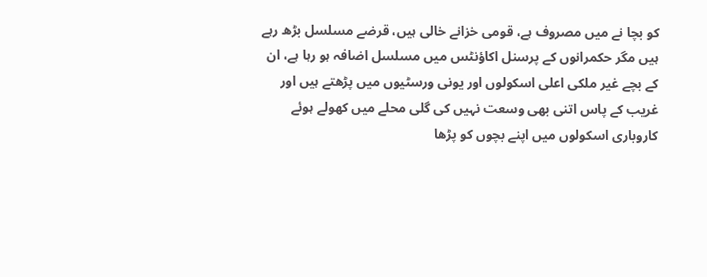کو بچا نے میں مصروف ہے، قومی خزانے خالی ہیں، قرضے مسلسل بڑھ رہے ہیں مگر حکمرانوں کے پرسنل اکاؤنٹس میں مسلسل اضافہ ہو رہا ہے، ان کے بچے غیر ملکی اعلی اسکولوں اور یونی ورسٹیوں میں پڑھتے ہیں اور غریب کے پاس اتنی بھی وسعت نہیں کی گلی محلے میں کھولے ہوئے کاروباری اسکولوں میں اپنے بچوں کو پڑھا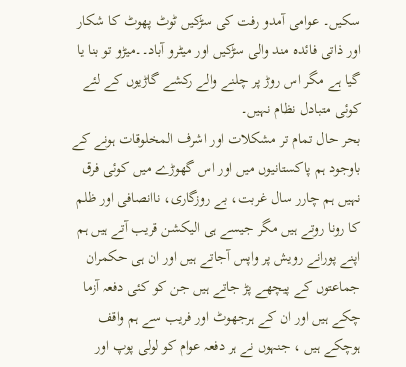سکیں۔ عوامی آمدو رفت کی سڑکیں ٹوٹ پھوٹ کا شکار اور ذاتی فائدہ مند والی سڑکیں اور میٹرو آباد۔۔میڑو تو بنا یا گیا ہے مگر اس روڑ پر چلنے والے رکشے گاڑیوں کے لئے کوئی متبادل نظام نہیں۔
بحر حال تمام تر مشکلات اور اشرف المخلوقات ہونے کے باوجود ہم پاکستانیوں میں اور اس گھوڑے میں کوئی فرق نہیں ہم چارر سال غربت، بے روزگاری، ناانصافی اور ظلم کا رونا روتے ہیں مگر جیسے ہی الیکشن قریب آتے ہیں ہم اپنے پورانے رویش پر واپس آجاتے ہیں اور ان ہی حکمران جماعتوں کے پیچھے پڑ جاتے ہیں جن کو کئی دفعہ آزما چکے ہیں اور ان کے ہرجھوٹ اور فریب سے ہم واقف ہوچکے ہیں ، جنہوں نے ہر دفعہ عوام کو لولی پوپ اور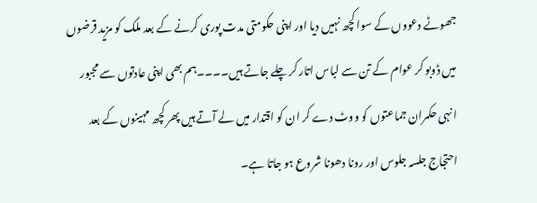جھوٹے دعووں کے سوا کچھ نہیں دیا اور اپنی حکومتی مدت پوری کرنے کے بعد ملک کو مزید قرضوں میں ڈوبو کر عوام کے تن سے لباس اتار کر چلے جاتے ہیں۔۔۔۔ہم بھی اپنی عادتوں سے مجبور انہی حکمران جماعتوں کو ووٹ دے کر ان کو اقتدار میں لے آتے ہیں پھر کچھ مہینوں کے بعد احتجاج جلسہ جلوس اور رونا دھونا شروع ہو جاتا ہے۔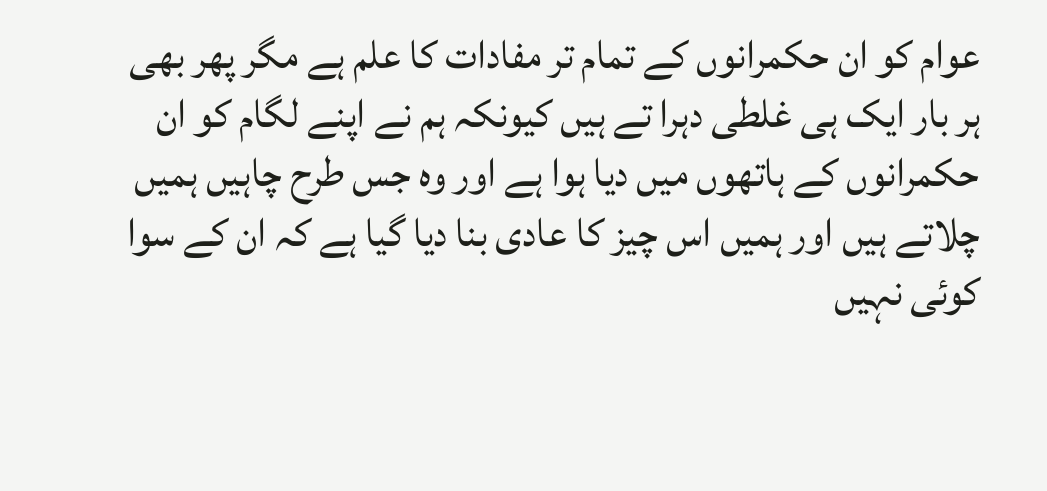عوام کو ان حکمرانوں کے تمام تر مفادات کا علم ہے مگر پھر بھی ہر بار ایک ہی غلطی دہرا تے ہیں کیونکہ ہم نے اپنے لگام کو ان حکمرانوں کے ہاتھوں میں دیا ہوا ہے اور وہ جس طرح چاہیں ہمیں چلاتے ہیں اور ہمیں اس چیز کا عادی بنا دیا گیا ہے کہ ان کے سوا کوئی نہیں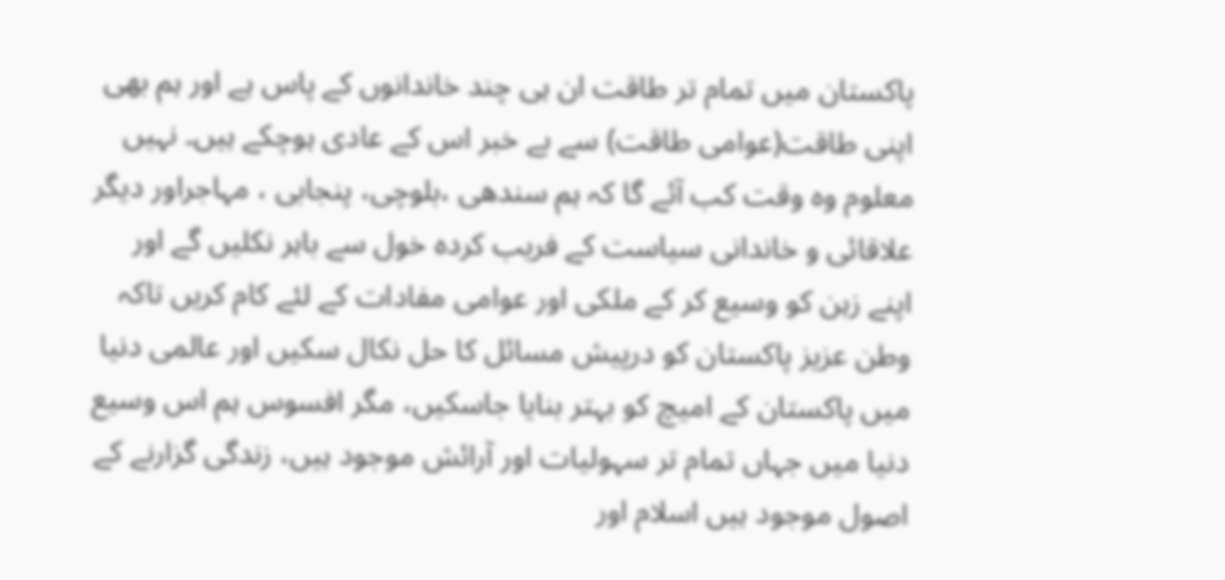پاکستان میں تمام تر طاقت ان ہی چند خاندانوں کے پاس ہے اور ہم بھی اپنی طاقت(عوامی طاقت) سے بے خبر اس کے عادی ہوچکے ہیں۔ نہیں معلوم وہ وقت کب آئے گا کہ ہم سندھی ،بلوچی، پنجابی ، مہاجراور دیگر علاقائی و خاندانی سیاست کے فریب کردہ خول سے باہر نکلیں گے اور اپنے زہن کو وسیع کر کے ملکی اور عوامی مفادات کے لئے کام کریں تاکہ وطن عزیز پاکستان کو درپیش مسائل کا حل نکال سکیں اور عالمی دنیا میں پاکستان کے امیچ کو بہتر بنایا جاسکیں، مگر افسوس ہم اس وسیع دنیا میں جہاں تمام تر سہولیات اور آرائش موجود ہیں، زندگی گزارنے کے اصول موجود ہیں اسلام اور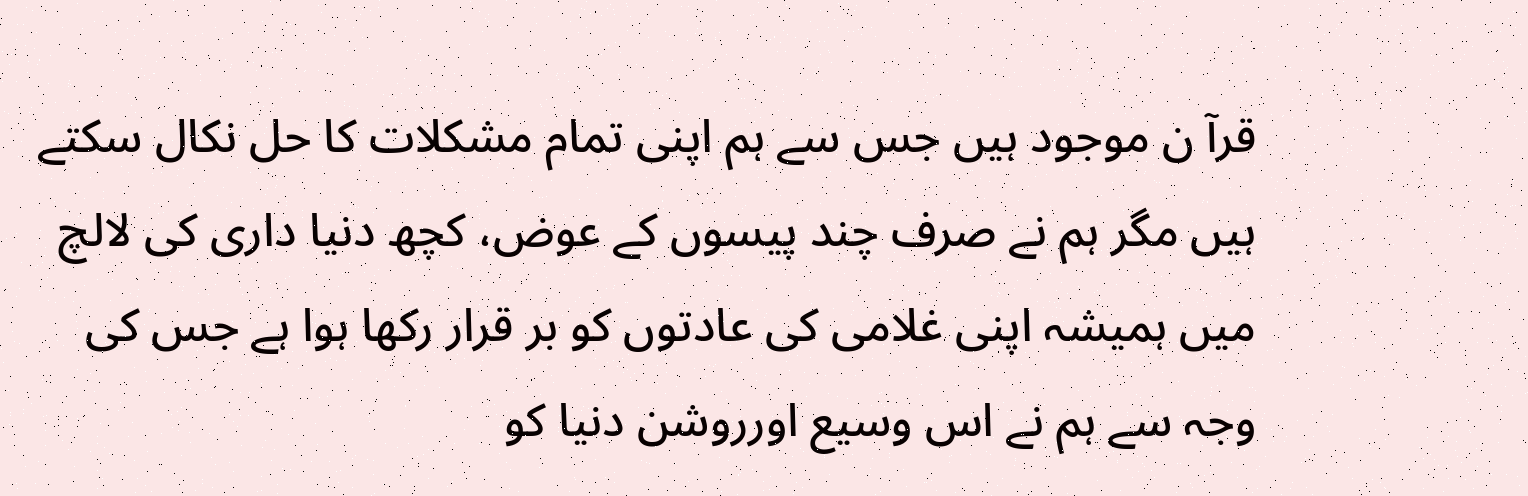قرآ ن موجود ہیں جس سے ہم اپنی تمام مشکلات کا حل نکال سکتے ہیں مگر ہم نے صرف چند پیسوں کے عوض، کچھ دنیا داری کی لالچ میں ہمیشہ اپنی غلامی کی عادتوں کو بر قرار رکھا ہوا ہے جس کی وجہ سے ہم نے اس وسیع اورروشن دنیا کو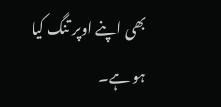بھی اپنے اوپر تنگ کیا ہو ہے۔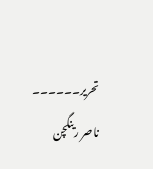تحریر۔۔۔۔۔۔ ناصر رینگچن